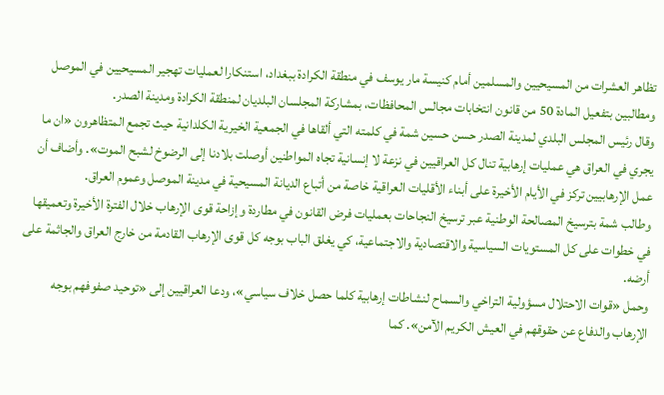تظاهر العشرات من المسيحيين والمسلمين أمام كنيسة مار يوسف في منطقة الكرادة ببغداد، استنكارا لعمليات تهجير المسيحيين في الموصل ومطالبين بتفعيل المادة 50 من قانون انتخابات مجالس المحافظات، بمشاركة المجلسان البلديان لمنطقة الكرادة ومدينة الصدر.
وقال رئيس المجلس البلدي لمدينة الصدر حسن حسين شمة في كلمته التي ألقاها في الجمعية الخيرية الكلدانية حيث تجمع المتظاهرون «ان ما يجري في العراق هي عمليات إرهابية تنال كل العراقيين في نزعة لا إنسانية تجاه المواطنين أوصلت بلادنا إلى الرضوخ لشبح الموت». وأضاف أن عمل الإرهابيين تركز في الأيام الأخيرة على أبناء الأقليات العراقية خاصة من أتباع الديانة المسيحية في مدينة الموصل وعموم العراق.
وطالب شمة بترسيخ المصالحة الوطنية عبر ترسيخ النجاحات بعمليات فرض القانون في مطاردة وإزاحة قوى الإرهاب خلال الفترة الأخيرة وتعميقها في خطوات على كل المستويات السياسية والاقتصادية والاجتماعية، كي يغلق الباب بوجه كل قوى الإرهاب القادمة من خارج العراق والجاثمة على أرضه.
وحمل «قوات الاحتلال مسؤولية التراخي والسماح لنشاطات إرهابية كلما حصل خلاف سياسي»، ودعا العراقيين إلى «توحيد صفوفهم بوجه الإرهاب والدفاع عن حقوقهم في العيش الكريم الآمن». كما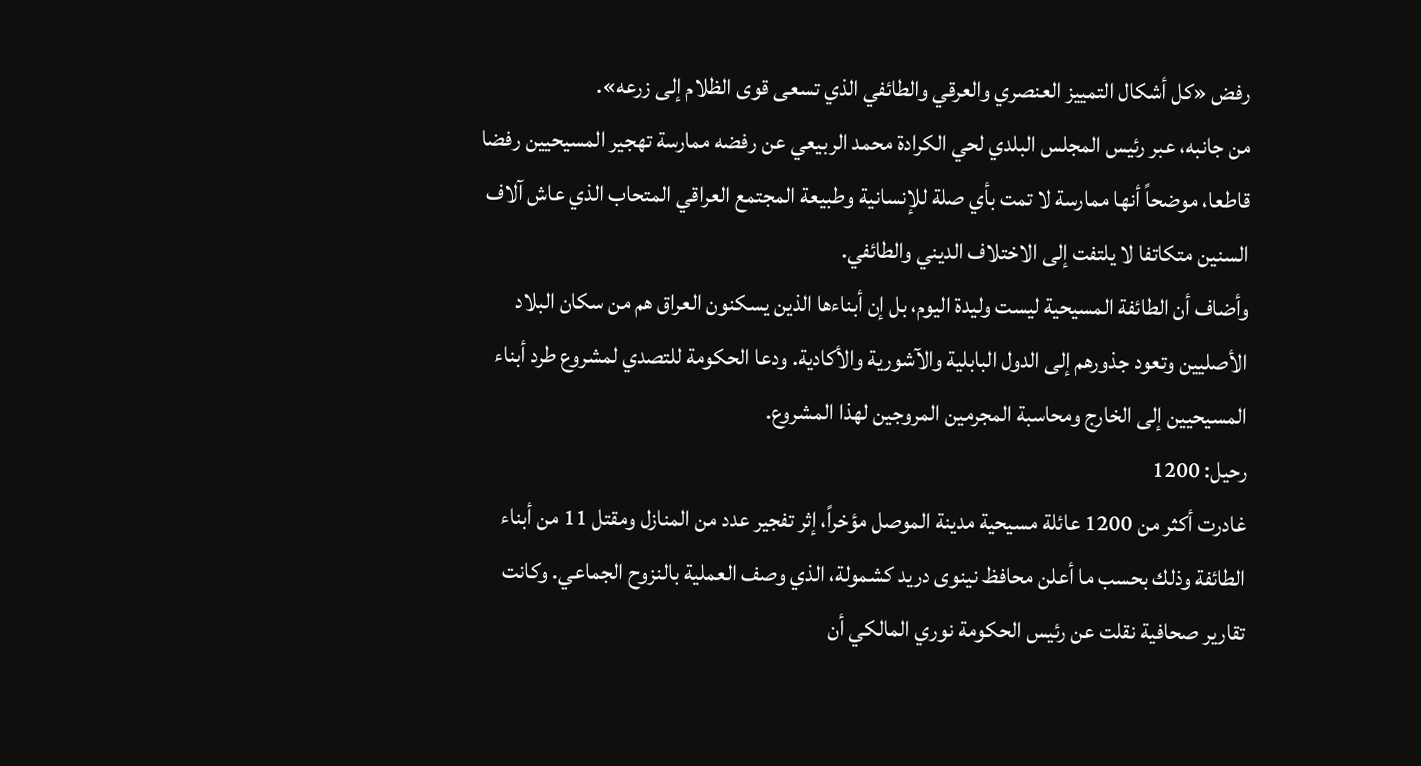رفض «كل أشكال التمييز العنصري والعرقي والطائفي الذي تسعى قوى الظلام إلى زرعه».
من جانبه، عبر رئيس المجلس البلدي لحي الكرادة محمد الربيعي عن رفضه ممارسة تهجير المسيحيين رفضا قاطعا، موضحاً أنها ممارسة لا تمت بأي صلة للإنسانية وطبيعة المجتمع العراقي المتحاب الذي عاش آلاف السنين متكاتفا لا يلتفت إلى الاختلاف الديني والطائفي.
وأضاف أن الطائفة المسيحية ليست وليدة اليوم، بل إن أبناءها الذين يسكنون العراق هم من سكان البلاد الأصليين وتعود جذورهم إلى الدول البابلية والآشورية والأكادية. ودعا الحكومة للتصدي لمشروع طرد أبناء المسيحيين إلى الخارج ومحاسبة المجرمين المروجين لهذا المشروع.
رحيل: 1200
غادرت أكثر من 1200 عائلة مسيحية مدينة الموصل مؤخراً، إثر تفجير عدد من المنازل ومقتل 11 من أبناء الطائفة وذلك بحسب ما أعلن محافظ نينوى دريد كشمولة، الذي وصف العملية بالنزوح الجماعي. وكانت تقارير صحافية نقلت عن رئيس الحكومة نوري المالكي أن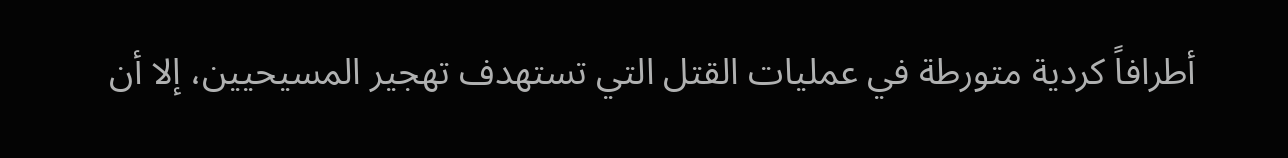أطرافاً كردية متورطة في عمليات القتل التي تستهدف تهجير المسيحيين، إلا أن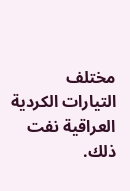مختلف التيارات الكردية العراقية نفت ذلك.